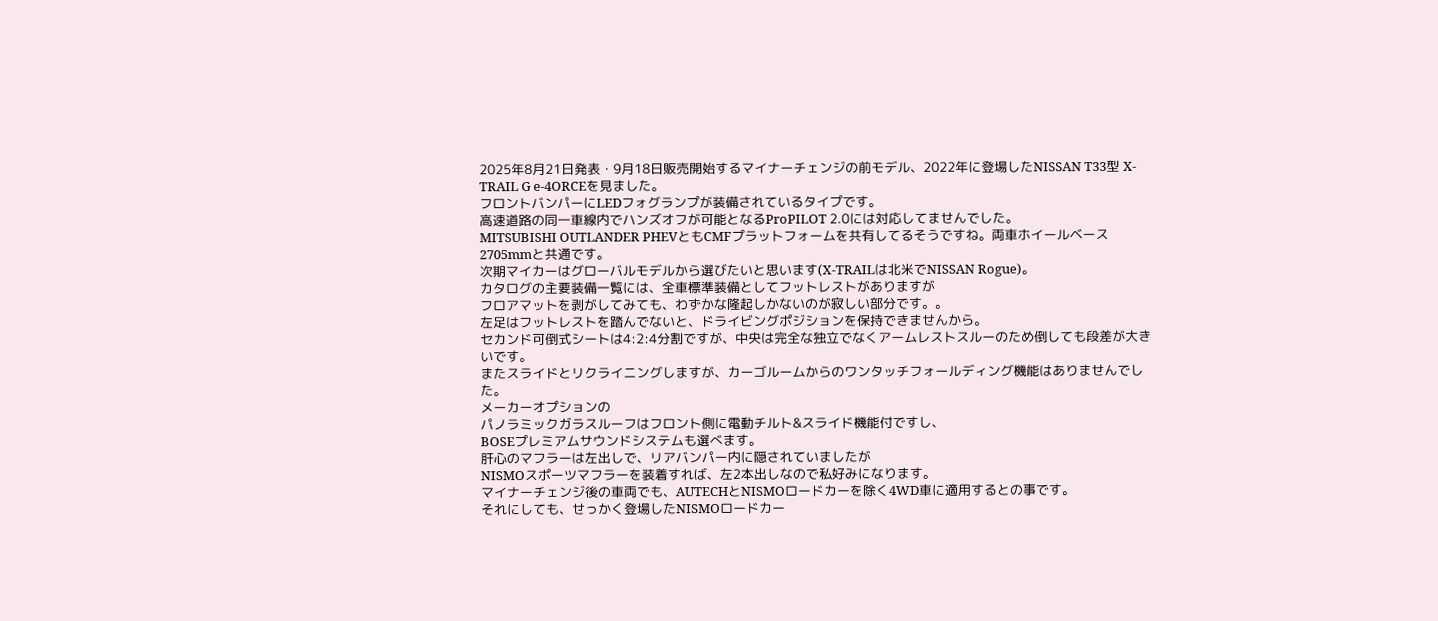2025年8月21日発表・9月18日販売開始するマイナーチェンジの前モデル、2022年に登場したNISSAN T33型 X-TRAIL G e-4ORCEを見ました。
フロントバンパーにLEDフォグランプが装備されているタイプです。
高速道路の同一車線内でハンズオフが可能となるProPILOT 2.0には対応してませんでした。
MITSUBISHI OUTLANDER PHEVともCMFプラットフォームを共有してるそうですね。両車ホイールベース2705mmと共通です。
次期マイカーはグローバルモデルから選びたいと思います(X-TRAILは北米でNISSAN Rogue)。
カタログの主要装備一覧には、全車標準装備としてフットレストがありますが
フロアマットを剥がしてみても、わずかな隆起しかないのが寂しい部分です。。
左足はフットレストを踏んでないと、ドライビングポジションを保持できませんから。
セカンド可倒式シートは4:2:4分割ですが、中央は完全な独立でなくアームレストスルーのため倒しても段差が大きいです。
またスライドとリクライニングしますが、カーゴルームからのワンタッチフォールディング機能はありませんでした。
メーカーオプションの
パノラミックガラスルーフはフロント側に電動チルト&スライド機能付ですし、
BOSEプレミアムサウンドシステムも選べます。
肝心のマフラーは左出しで、リアバンパー内に隠されていましたが
NISMOスポーツマフラーを装着すれば、左2本出しなので私好みになります。
マイナーチェンジ後の車両でも、AUTECHとNISMOロードカーを除く4WD車に適用するとの事です。
それにしても、せっかく登場したNISMOロードカー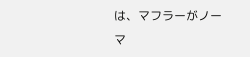は、マフラーがノーマ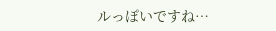ルっぽいですね…